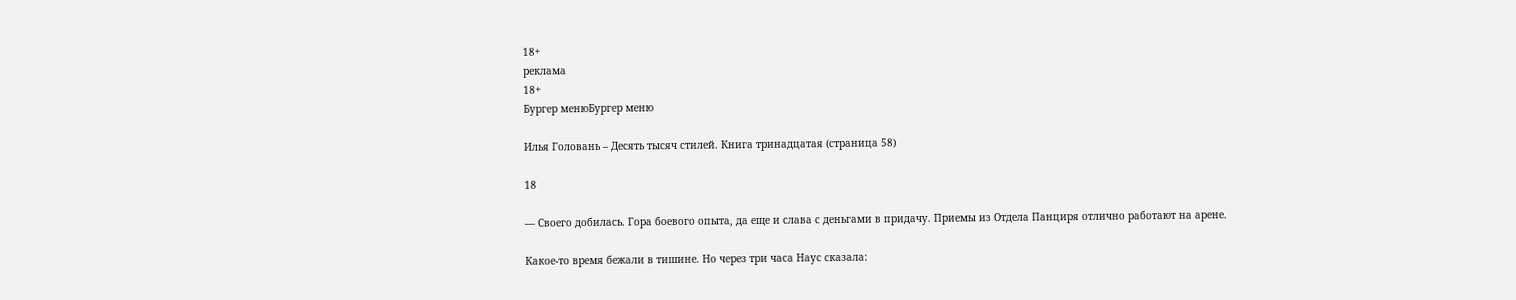18+
реклама
18+
Бургер менюБургер меню

Илья Головань – Десять тысяч стилей. Книга тринадцатая (страница 58)

18

— Своего добилась. Гора боевого опыта, да еще и слава с деньгами в придачу. Приемы из Отдела Панциря отлично работают на арене.

Какое-то время бежали в тишине. Но через три часа Наус сказала: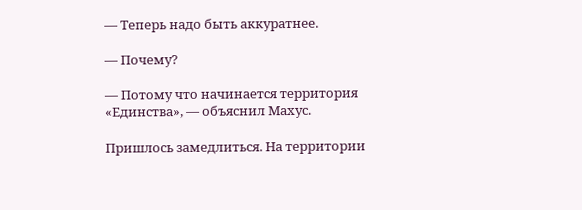— Теперь надо быть аккуратнее.

— Почему?

— Потому что начинается территория «Единства», — объяснил Махус.

Пришлось замедлиться. На территории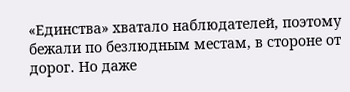«Единства» хватало наблюдателей, поэтому бежали по безлюдным местам, в стороне от дорог. Но даже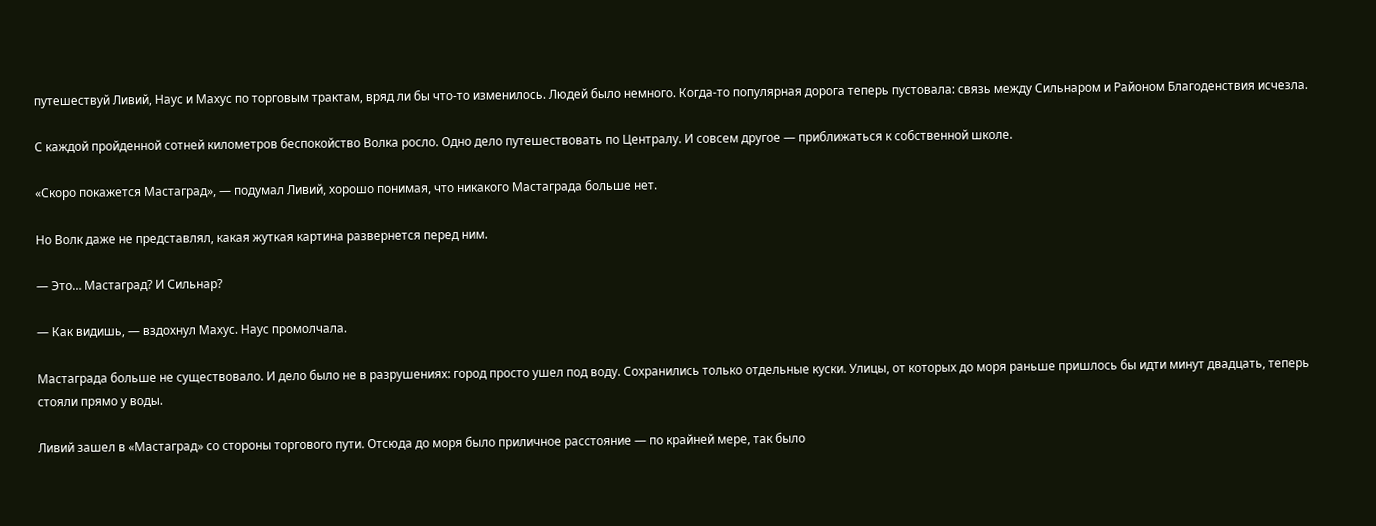путешествуй Ливий, Наус и Махус по торговым трактам, вряд ли бы что-то изменилось. Людей было немного. Когда-то популярная дорога теперь пустовала: связь между Сильнаром и Районом Благоденствия исчезла.

С каждой пройденной сотней километров беспокойство Волка росло. Одно дело путешествовать по Централу. И совсем другое — приближаться к собственной школе.

«Скоро покажется Мастаград», — подумал Ливий, хорошо понимая, что никакого Мастаграда больше нет.

Но Волк даже не представлял, какая жуткая картина развернется перед ним.

— Это… Мастаград? И Сильнар?

— Как видишь, — вздохнул Махус. Наус промолчала.

Мастаграда больше не существовало. И дело было не в разрушениях: город просто ушел под воду. Сохранились только отдельные куски. Улицы, от которых до моря раньше пришлось бы идти минут двадцать, теперь стояли прямо у воды.

Ливий зашел в «Мастаград» со стороны торгового пути. Отсюда до моря было приличное расстояние — по крайней мере, так было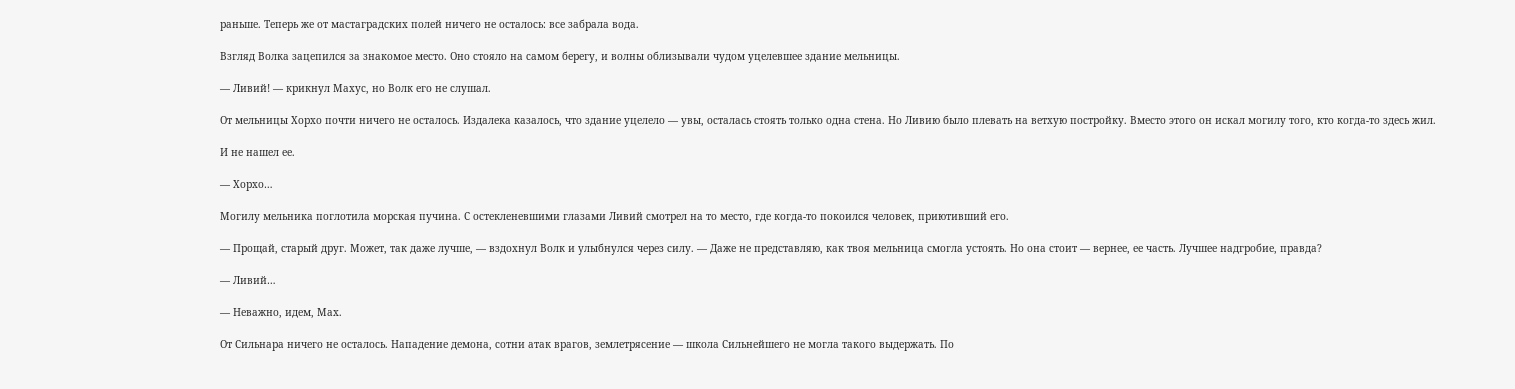раньше. Теперь же от мастаградских полей ничего не осталось: все забрала вода.

Взгляд Волка зацепился за знакомое место. Оно стояло на самом берегу, и волны облизывали чудом уцелевшее здание мельницы.

— Ливий! — крикнул Махус, но Волк его не слушал.

От мельницы Хорхо почти ничего не осталось. Издалека казалось, что здание уцелело — увы, осталась стоять только одна стена. Но Ливию было плевать на ветхую постройку. Вместо этого он искал могилу того, кто когда-то здесь жил.

И не нашел ее.

— Хорхо…

Могилу мельника поглотила морская пучина. С остекленевшими глазами Ливий смотрел на то место, где когда-то покоился человек, приютивший его.

— Прощай, старый друг. Может, так даже лучше, — вздохнул Волк и улыбнулся через силу. — Даже не представляю, как твоя мельница смогла устоять. Но она стоит — вернее, ее часть. Лучшее надгробие, правда?

— Ливий…

— Неважно, идем, Мах.

От Сильнара ничего не осталось. Нападение демона, сотни атак врагов, землетрясение — школа Сильнейшего не могла такого выдержать. По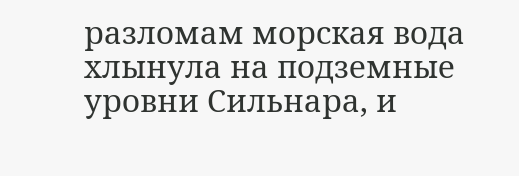разломам морская вода хлынула на подземные уровни Сильнара, и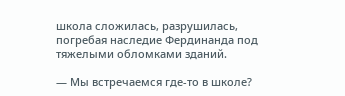школа сложилась, разрушилась, погребая наследие Фердинанда под тяжелыми обломками зданий.

— Мы встречаемся где-то в школе?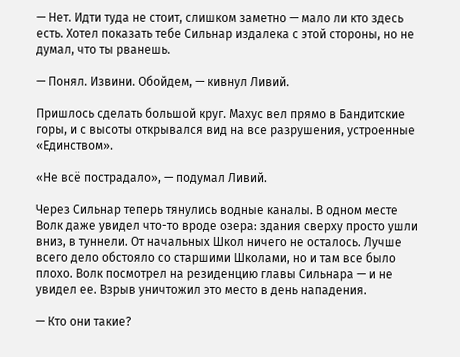— Нет. Идти туда не стоит, слишком заметно — мало ли кто здесь есть. Хотел показать тебе Сильнар издалека с этой стороны, но не думал, что ты рванешь.

— Понял. Извини. Обойдем, — кивнул Ливий.

Пришлось сделать большой круг. Махус вел прямо в Бандитские горы, и с высоты открывался вид на все разрушения, устроенные «Единством».

«Не всё пострадало», — подумал Ливий.

Через Сильнар теперь тянулись водные каналы. В одном месте Волк даже увидел что-то вроде озера: здания сверху просто ушли вниз, в туннели. От начальных Школ ничего не осталось. Лучше всего дело обстояло со старшими Школами, но и там все было плохо. Волк посмотрел на резиденцию главы Сильнара — и не увидел ее. Взрыв уничтожил это место в день нападения.

— Кто они такие?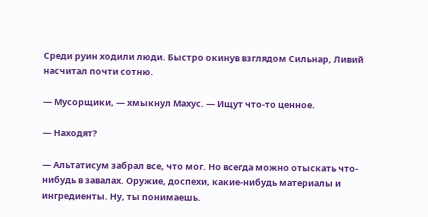Среди руин ходили люди. Быстро окинув взглядом Сильнар, Ливий насчитал почти сотню.

— Мусорщики, — хмыкнул Махус. — Ищут что-то ценное.

— Находят?

— Альтатисум забрал все, что мог. Но всегда можно отыскать что-нибудь в завалах. Оружие, доспехи, какие-нибудь материалы и ингредиенты. Ну, ты понимаешь.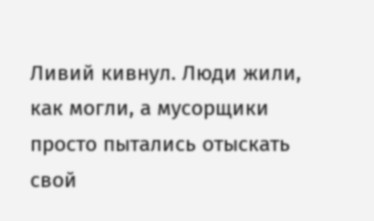Ливий кивнул. Люди жили, как могли, а мусорщики просто пытались отыскать свой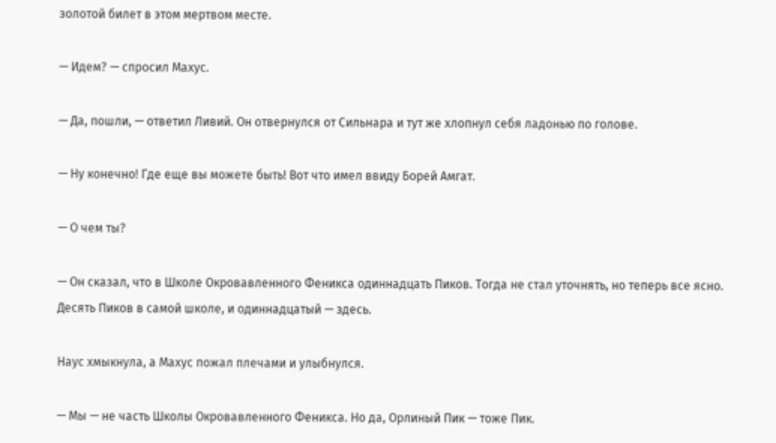золотой билет в этом мертвом месте.

— Идем? — спросил Махус.

— Да, пошли, — ответил Ливий. Он отвернулся от Сильнара и тут же хлопнул себя ладонью по голове.

— Ну конечно! Где еще вы можете быть! Вот что имел ввиду Борей Амгат.

— О чем ты?

— Он сказал, что в Школе Окровавленного Феникса одиннадцать Пиков. Тогда не стал уточнять, но теперь все ясно. Десять Пиков в самой школе, и одиннадцатый — здесь.

Наус хмыкнула, а Махус пожал плечами и улыбнулся.

— Мы — не часть Школы Окровавленного Феникса. Но да, Орлиный Пик — тоже Пик.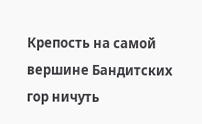Крепость на самой вершине Бандитских гор ничуть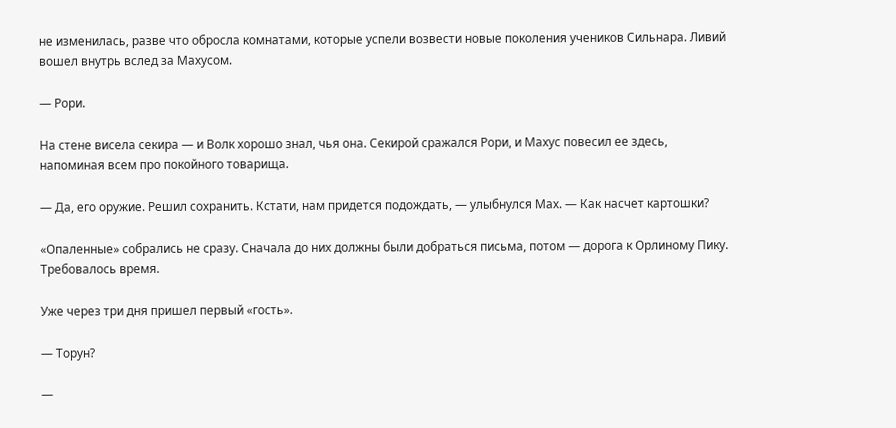не изменилась, разве что обросла комнатами, которые успели возвести новые поколения учеников Сильнара. Ливий вошел внутрь вслед за Махусом.

— Рори.

На стене висела секира — и Волк хорошо знал, чья она. Секирой сражался Рори, и Махус повесил ее здесь, напоминая всем про покойного товарища.

— Да, его оружие. Решил сохранить. Кстати, нам придется подождать, — улыбнулся Мах. — Как насчет картошки?

«Опаленные» собрались не сразу. Сначала до них должны были добраться письма, потом — дорога к Орлиному Пику. Требовалось время.

Уже через три дня пришел первый «гость».

— Торун?

—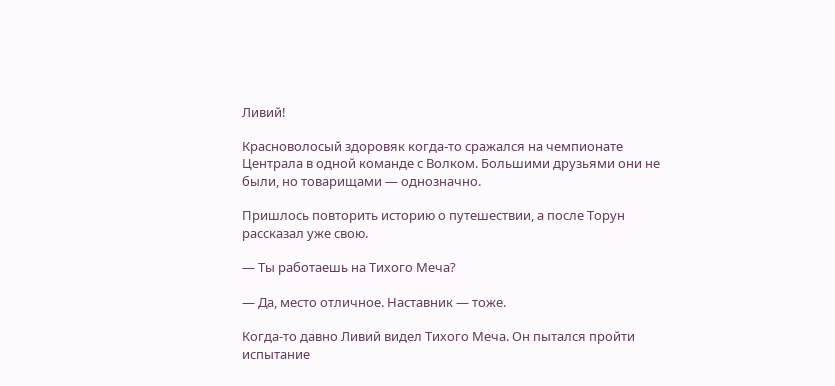Ливий!

Красноволосый здоровяк когда-то сражался на чемпионате Централа в одной команде с Волком. Большими друзьями они не были, но товарищами — однозначно.

Пришлось повторить историю о путешествии, а после Торун рассказал уже свою.

— Ты работаешь на Тихого Меча?

— Да, место отличное. Наставник — тоже.

Когда-то давно Ливий видел Тихого Меча. Он пытался пройти испытание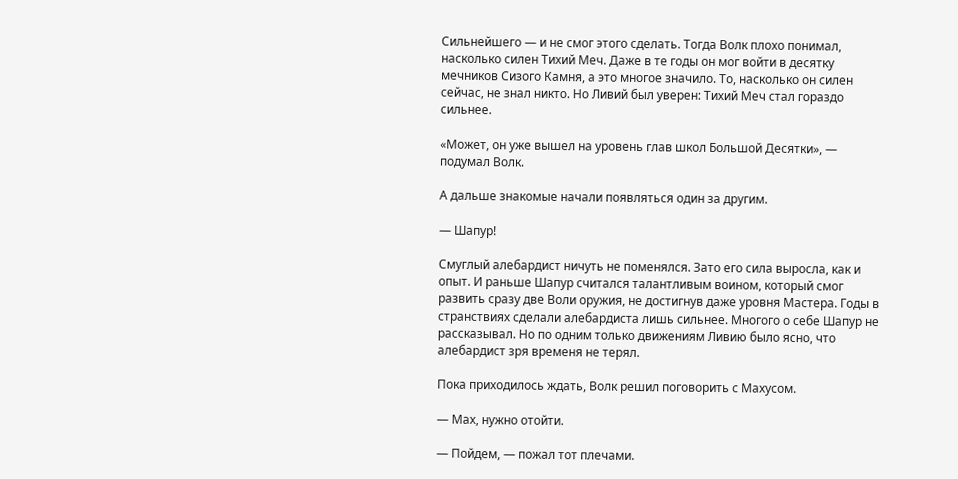Сильнейшего — и не смог этого сделать. Тогда Волк плохо понимал, насколько силен Тихий Меч. Даже в те годы он мог войти в десятку мечников Сизого Камня, а это многое значило. То, насколько он силен сейчас, не знал никто. Но Ливий был уверен: Тихий Меч стал гораздо сильнее.

«Может, он уже вышел на уровень глав школ Большой Десятки», — подумал Волк.

А дальше знакомые начали появляться один за другим.

— Шапур!

Смуглый алебардист ничуть не поменялся. Зато его сила выросла, как и опыт. И раньше Шапур считался талантливым воином, который смог развить сразу две Воли оружия, не достигнув даже уровня Мастера. Годы в странствиях сделали алебардиста лишь сильнее. Многого о себе Шапур не рассказывал. Но по одним только движениям Ливию было ясно, что алебардист зря временя не терял.

Пока приходилось ждать, Волк решил поговорить с Махусом.

— Мах, нужно отойти.

— Пойдем, — пожал тот плечами.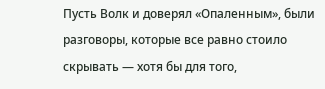Пусть Волк и доверял «Опаленным», были разговоры, которые все равно стоило скрывать — хотя бы для того,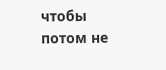чтобы потом не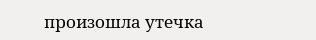произошла утечка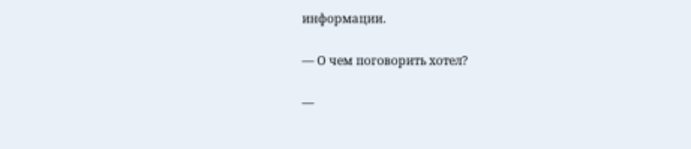информации.

— О чем поговорить хотел?

—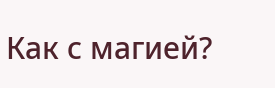Как с магией?